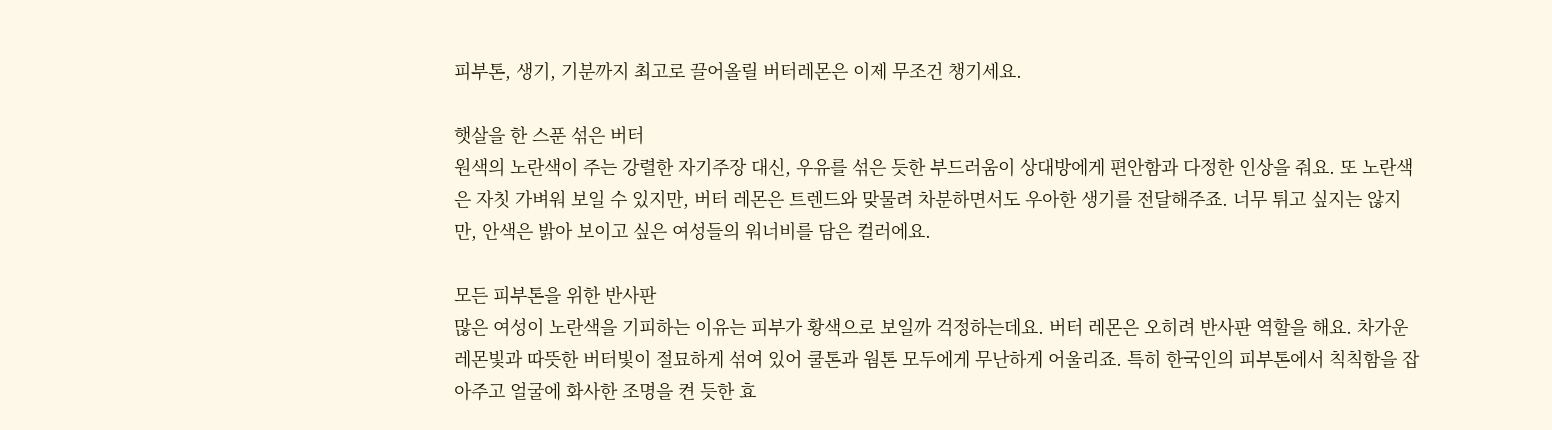피부톤, 생기, 기분까지 최고로 끌어올릴 버터레몬은 이제 무조건 챙기세요.

햇살을 한 스푼 섞은 버터
원색의 노란색이 주는 강렬한 자기주장 대신, 우유를 섞은 듯한 부드러움이 상대방에게 편안함과 다정한 인상을 줘요. 또 노란색은 자칫 가벼워 보일 수 있지만, 버터 레몬은 트렌드와 맞물려 차분하면서도 우아한 생기를 전달해주죠. 너무 튀고 싶지는 않지만, 안색은 밝아 보이고 싶은 여성들의 워너비를 담은 컬러에요.

모든 피부톤을 위한 반사판
많은 여성이 노란색을 기피하는 이유는 피부가 황색으로 보일까 걱정하는데요. 버터 레몬은 오히려 반사판 역할을 해요. 차가운 레몬빛과 따뜻한 버터빛이 절묘하게 섞여 있어 쿨톤과 웜톤 모두에게 무난하게 어울리죠. 특히 한국인의 피부톤에서 칙칙함을 잡아주고 얼굴에 화사한 조명을 켠 듯한 효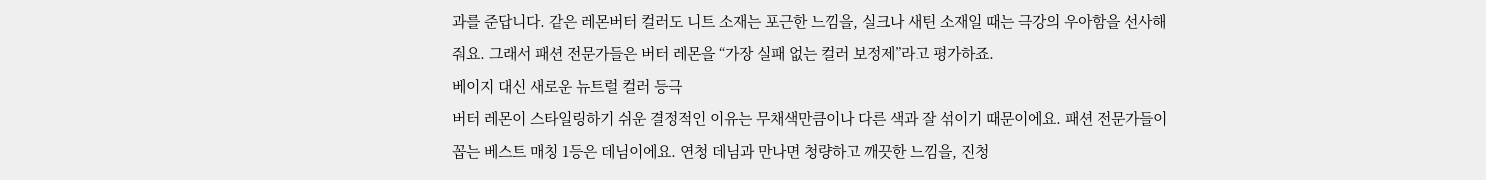과를 준답니다. 같은 레몬버터 컬러도 니트 소재는 포근한 느낌을, 실크나 새틴 소재일 때는 극강의 우아함을 선사해줘요. 그래서 패션 전문가들은 버터 레몬을 “가장 실패 없는 컬러 보정제”라고 평가하죠.
베이지 대신 새로운 뉴트럴 컬러 등극
버터 레몬이 스타일링하기 쉬운 결정적인 이유는 무채색만큼이나 다른 색과 잘 섞이기 때문이에요. 패션 전문가들이 꼽는 베스트 매칭 1등은 데님이에요. 연청 데님과 만나면 청량하고 깨끗한 느낌을, 진청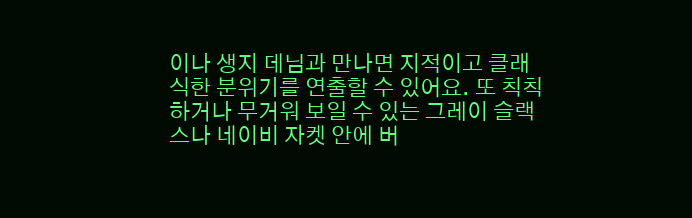이나 생지 데님과 만나면 지적이고 클래식한 분위기를 연출할 수 있어요. 또 칙칙하거나 무거워 보일 수 있는 그레이 슬랙스나 네이비 자켓 안에 버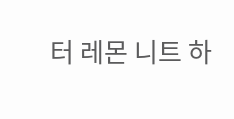터 레몬 니트 하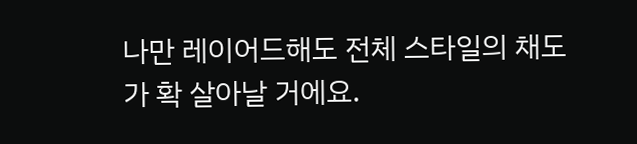나만 레이어드해도 전체 스타일의 채도가 확 살아날 거에요.